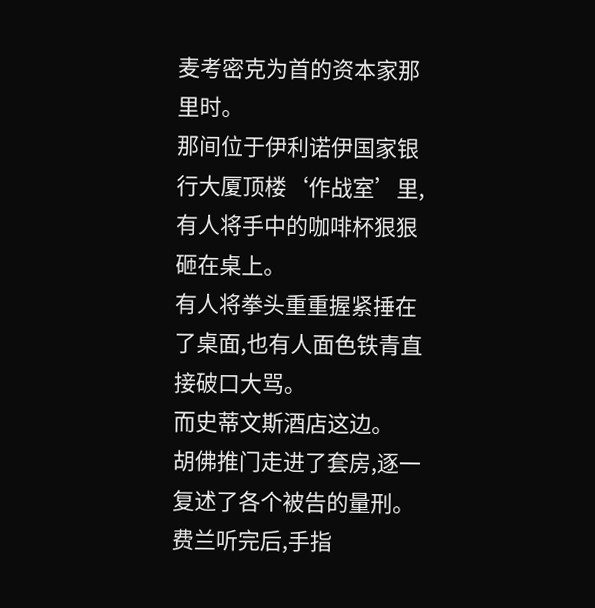麦考密克为首的资本家那里时。
那间位于伊利诺伊国家银行大厦顶楼‘作战室’里,有人将手中的咖啡杯狠狠砸在桌上。
有人将拳头重重握紧捶在了桌面,也有人面色铁青直接破口大骂。
而史蒂文斯酒店这边。
胡佛推门走进了套房,逐一复述了各个被告的量刑。
费兰听完后,手指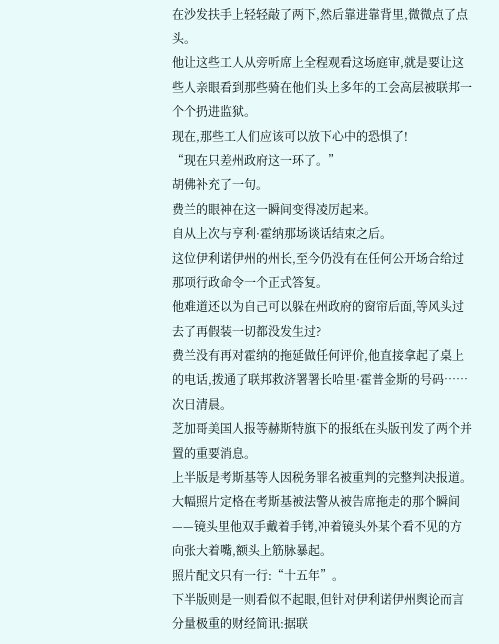在沙发扶手上轻轻敲了两下,然后靠进靠背里,微微点了点头。
他让这些工人从旁听席上全程观看这场庭审,就是要让这些人亲眼看到那些骑在他们头上多年的工会高层被联邦一个个扔进监狱。
现在,那些工人们应该可以放下心中的恐惧了!
“现在只差州政府这一环了。”
胡佛补充了一句。
费兰的眼神在这一瞬间变得凌厉起来。
自从上次与亨利·霍纳那场谈话结束之后。
这位伊利诺伊州的州长,至今仍没有在任何公开场合给过那项行政命令一个正式答复。
他难道还以为自己可以躲在州政府的窗帘后面,等风头过去了再假装一切都没发生过?
费兰没有再对霍纳的拖延做任何评价,他直接拿起了桌上的电话,拨通了联邦救济署署长哈里·霍普金斯的号码……
次日清晨。
芝加哥美国人报等赫斯特旗下的报纸在头版刊发了两个并置的重要消息。
上半版是考斯基等人因税务罪名被重判的完整判决报道。
大幅照片定格在考斯基被法警从被告席拖走的那个瞬间——镜头里他双手戴着手铐,冲着镜头外某个看不见的方向张大着嘴,额头上筋脉暴起。
照片配文只有一行:“十五年”。
下半版则是一则看似不起眼,但针对伊利诺伊州舆论而言分量极重的财经简讯:据联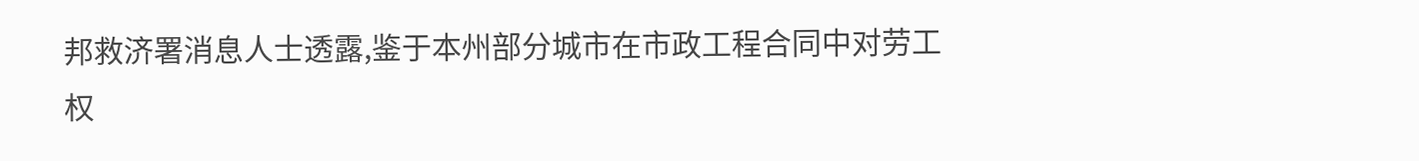邦救济署消息人士透露,鉴于本州部分城市在市政工程合同中对劳工权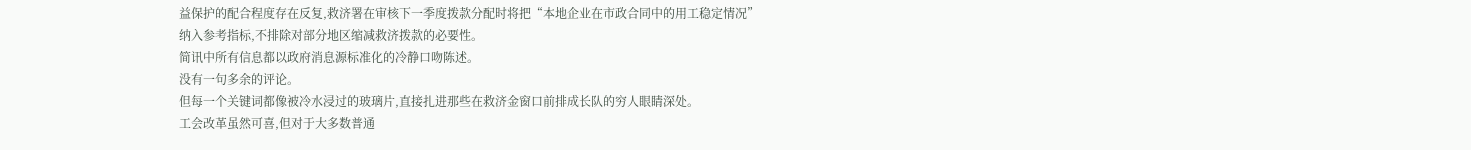益保护的配合程度存在反复,救济署在审核下一季度拨款分配时将把“本地企业在市政合同中的用工稳定情况”纳入参考指标,不排除对部分地区缩减救济拨款的必要性。
简讯中所有信息都以政府消息源标准化的冷静口吻陈述。
没有一句多余的评论。
但每一个关键词都像被冷水浸过的玻璃片,直接扎进那些在救济金窗口前排成长队的穷人眼睛深处。
工会改革虽然可喜,但对于大多数普通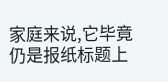家庭来说,它毕竟仍是报纸标题上